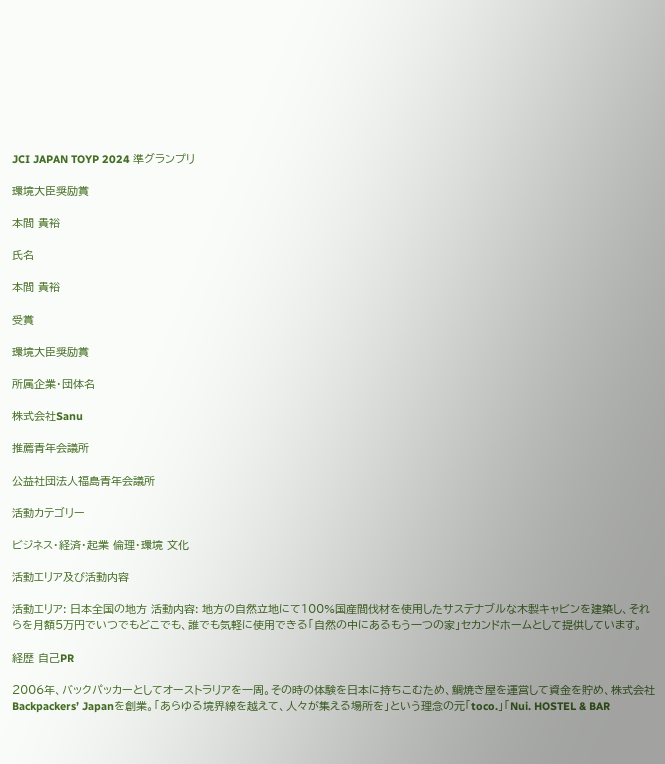JCI JAPAN TOYP 2024 準グランプリ

環境大臣奨励賞

本間 貴裕

氏名

本間 貴裕

受賞

環境大臣奨励賞

所属企業・団体名

株式会社Sanu

推薦青年会議所

公益社団法人福島青年会議所

活動カテゴリー

ビジネス・経済・起業 倫理・環境 文化

活動エリア及び活動内容

活動エリア: 日本全国の地方 活動内容: 地方の自然立地にて100%国産間伐材を使用したサステナブルな木製キャビンを建築し、それらを月額5万円でいつでもどこでも、誰でも気軽に使用できる「自然の中にあるもう一つの家」セカンドホームとして提供しています。

経歴 自己PR

2006年、バックパッカーとしてオーストラリアを一周。その時の体験を日本に持ちこむため、鯛焼き屋を運営して資金を貯め、株式会社Backpackers’ Japanを創業。「あらゆる境界線を越えて、人々が集える場所を」という理念の元「toco.」「Nui. HOSTEL & BAR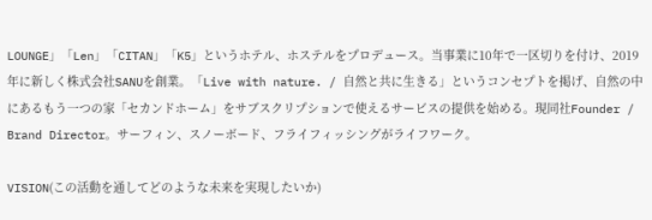LOUNGE」「Len」「CITAN」「K5」というホテル、ホステルをプロデュース。当事業に10年で一区切りを付け、2019年に新しく株式会社SANUを創業。「Live with nature. / 自然と共に生きる」というコンセプトを掲げ、自然の中にあるもう一つの家「セカンドホーム」をサブスクリプションで使えるサービスの提供を始める。現同社Founder / Brand Director。サーフィン、スノーボード、フライフィッシングがライフワーク。

VISION(この活動を通してどのような未来を実現したいか)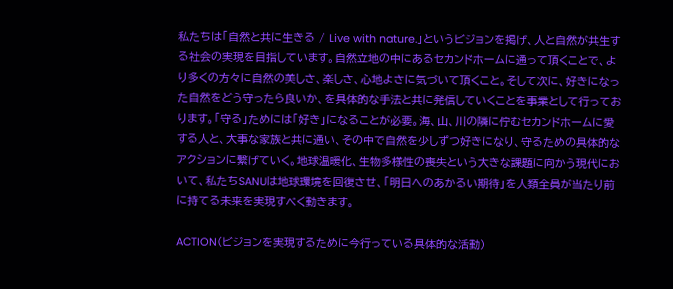私たちは「自然と共に生きる / Live with nature.」というビジョンを掲げ、人と自然が共生する社会の実現を目指しています。自然立地の中にあるセカンドホームに通って頂くことで、より多くの方々に自然の美しさ、楽しさ、心地よさに気づいて頂くこと。そして次に、好きになった自然をどう守ったら良いか、を具体的な手法と共に発信していくことを事業として行っております。「守る」ためには「好き」になることが必要。海、山、川の隣に佇むセカンドホームに愛する人と、大事な家族と共に通い、その中で自然を少しずつ好きになり、守るための具体的なアクションに繋げていく。地球温暖化、生物多様性の喪失という大きな課題に向かう現代において、私たちSANUは地球環境を回復させ、「明日へのあかるい期待」を人類全員が当たり前に持てる未来を実現すべく動きます。

ACTION(ビジョンを実現するために今行っている具体的な活動)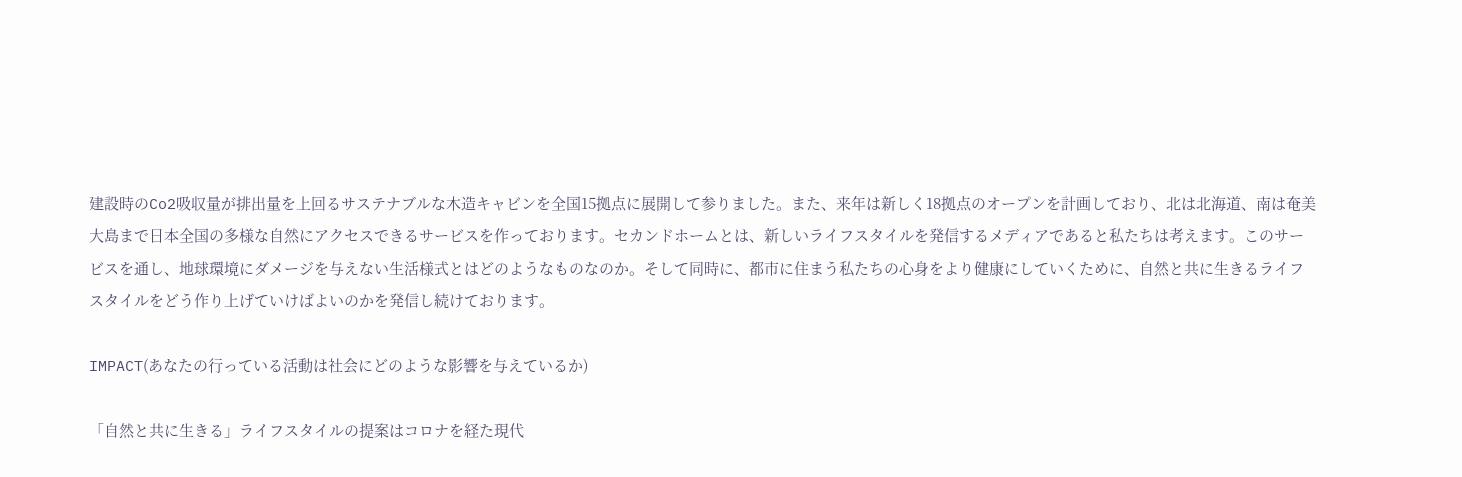建設時のCo2吸収量が排出量を上回るサステナブルな木造キャビンを全国15拠点に展開して参りました。また、来年は新しく18拠点のオープンを計画しており、北は北海道、南は奄美大島まで日本全国の多様な自然にアクセスできるサービスを作っております。セカンドホームとは、新しいライフスタイルを発信するメディアであると私たちは考えます。このサービスを通し、地球環境にダメージを与えない生活様式とはどのようなものなのか。そして同時に、都市に住まう私たちの心身をより健康にしていくために、自然と共に生きるライフスタイルをどう作り上げていけばよいのかを発信し続けております。

IMPACT(あなたの行っている活動は社会にどのような影響を与えているか)

「自然と共に生きる」ライフスタイルの提案はコロナを経た現代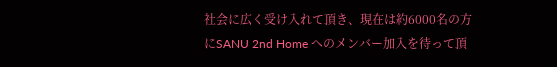社会に広く受け入れて頂き、現在は約6000名の方にSANU 2nd Home へのメンバー加入を待って頂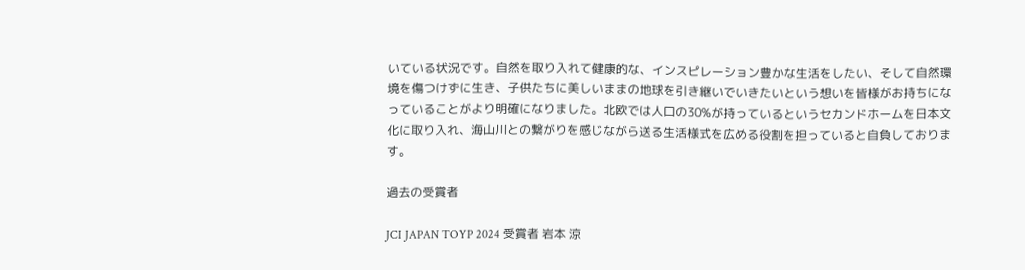いている状況です。自然を取り入れて健康的な、インスピレーション豊かな生活をしたい、そして自然環境を傷つけずに生き、子供たちに美しいままの地球を引き継いでいきたいという想いを皆様がお持ちになっていることがより明確になりました。北欧では人口の30%が持っているというセカンドホームを日本文化に取り入れ、海山川との繋がりを感じながら送る生活様式を広める役割を担っていると自負しております。

過去の受賞者

JCI JAPAN TOYP 2024 受賞者 岩本 涼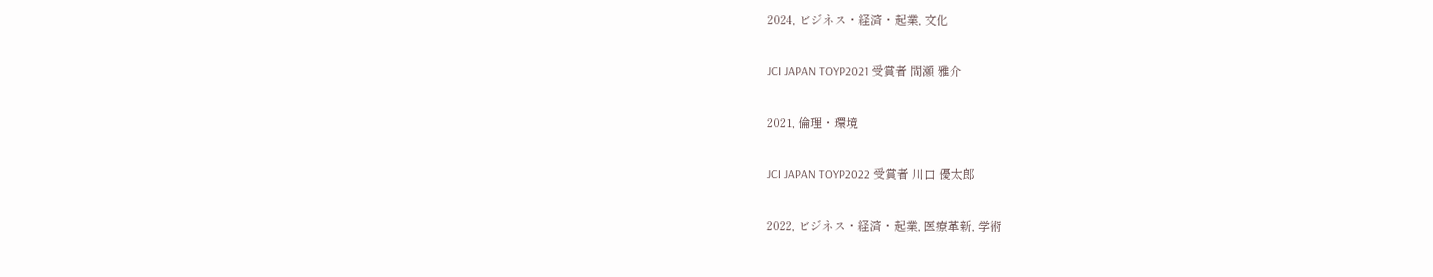2024, ビジネス・経済・起業, 文化

JCI JAPAN TOYP2021 受賞者 間瀬 雅介

2021, 倫理・環境

JCI JAPAN TOYP2022 受賞者 川口 優太郎

2022, ビジネス・経済・起業, 医療革新, 学術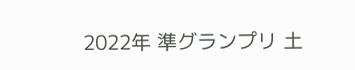2022年 準グランプリ 土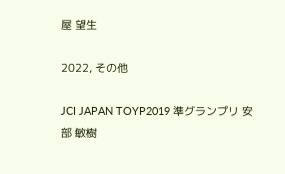屋 望生

2022, その他

JCI JAPAN TOYP2019 準グランプリ 安部 敏樹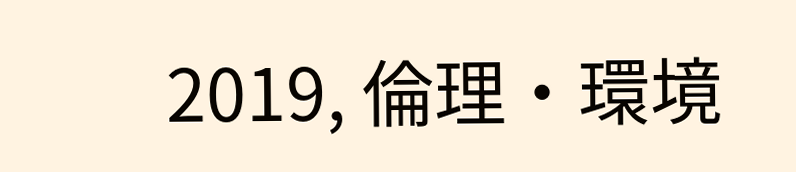2019, 倫理・環境